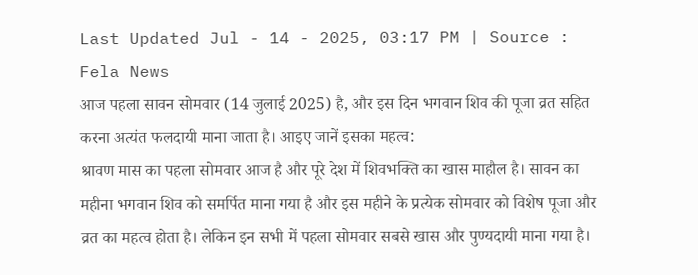Last Updated Jul - 14 - 2025, 03:17 PM | Source : Fela News
आज पहला सावन सोमवार (14 जुलाई 2025) है, और इस दिन भगवान शिव की पूजा व्रत सहित करना अत्यंत फलदायी माना जाता है। आइए जानें इसका महत्व:
श्रावण मास का पहला सोमवार आज है और पूरे देश में शिवभक्ति का खास माहौल है। सावन का महीना भगवान शिव को समर्पित माना गया है और इस महीने के प्रत्येक सोमवार को विशेष पूजा और व्रत का महत्व होता है। लेकिन इन सभी में पहला सोमवार सबसे खास और पुण्यदायी माना गया है।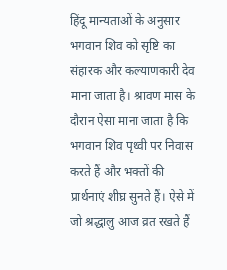हिंदू मान्यताओं के अनुसार भगवान शिव को सृष्टि का संहारक और कल्याणकारी देव माना जाता है। श्रावण मास के दौरान ऐसा माना जाता है कि भगवान शिव पृथ्वी पर निवास करते हैं और भक्तों की प्रार्थनाएं शीघ्र सुनते हैं। ऐसे में जो श्रद्धालु आज व्रत रखते हैं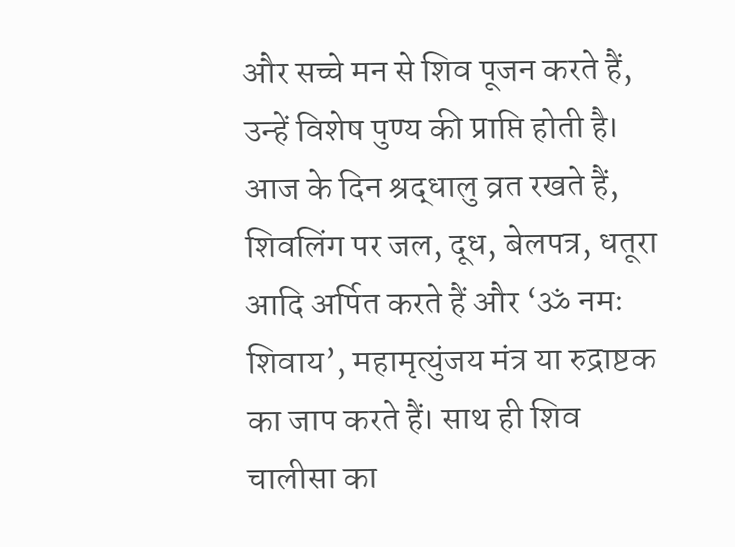और सच्चे मन से शिव पूजन करते हैं, उन्हें विशेष पुण्य की प्राप्ति होती है।
आज के दिन श्रद्धालु व्रत रखते हैं, शिवलिंग पर जल, दूध, बेलपत्र, धतूरा आदि अर्पित करते हैं और ‘ॐ नमः शिवाय’, महामृत्युंजय मंत्र या रुद्राष्टक का जाप करते हैं। साथ ही शिव चालीसा का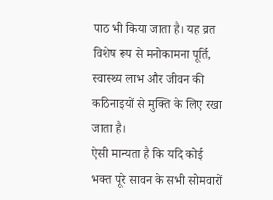पाठ भी किया जाता है। यह व्रत विशेष रूप से मनोकामना पूर्ति, स्वास्थ्य लाभ और जीवन की कठिनाइयों से मुक्ति के लिए रखा जाता है।
ऐसी मान्यता है कि यदि कोई भक्त पूरे सावन के सभी सोमवारों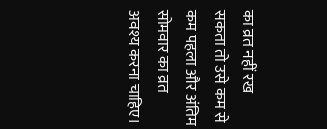का व्रत नहीं रख सकता तो उसे कम से कम पहला और अंतिम सोमवार का व्रत अवश्य करना चाहिए।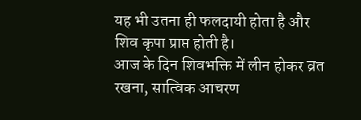यह भी उतना ही फलदायी होता है और शिव कृपा प्राप्त होती है।
आज के दिन शिवभक्ति में लीन होकर व्रत रखना, सात्विक आचरण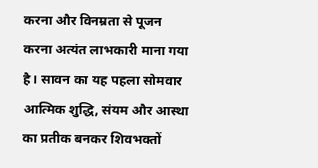करना और विनम्रता से पूजन करना अत्यंत लाभकारी माना गया है। सावन का यह पहला सोमवार आत्मिक शुद्धि, संयम और आस्था का प्रतीक बनकर शिवभक्तों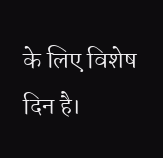के लिए विशेष दिन है।